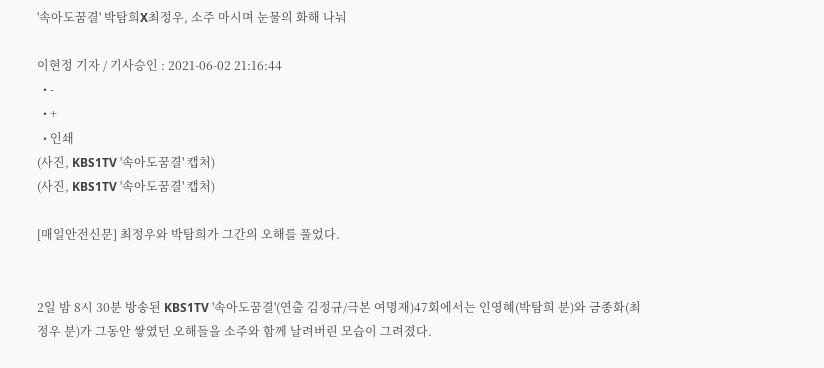'속아도꿈결' 박탐희X최정우, 소주 마시며 눈물의 화해 나눠

이현정 기자 / 기사승인 : 2021-06-02 21:16:44
  • -
  • +
  • 인쇄
(사진, KBS1TV '속아도꿈결' 캡처)
(사진, KBS1TV '속아도꿈결' 캡처)

[매일안전신문] 최정우와 박탐희가 그간의 오해를 풀었다.


2일 밤 8시 30분 방송된 KBS1TV '속아도꿈결'(연출 김정규/극본 여명재)47회에서는 인영혜(박탐희 분)와 금종화(최정우 분)가 그동안 쌓였던 오해들을 소주와 함께 날려버린 모습이 그려졌다.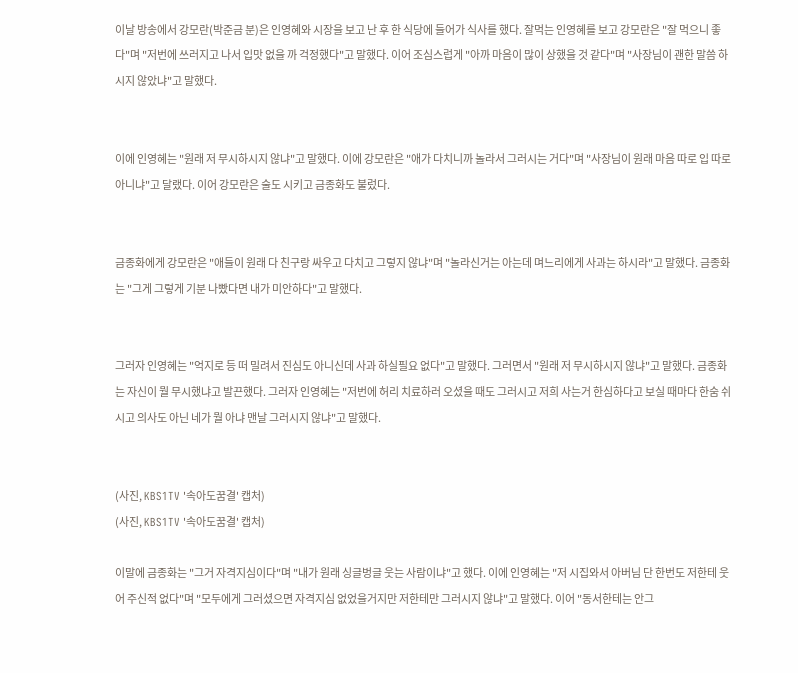이날 방송에서 강모란(박준금 분)은 인영혜와 시장을 보고 난 후 한 식당에 들어가 식사를 했다. 잘먹는 인영혜를 보고 강모란은 "잘 먹으니 좋다"며 "저번에 쓰러지고 나서 입맛 없을 까 걱정했다"고 말했다. 이어 조심스럽게 "아까 마음이 많이 상했을 것 같다"며 "사장님이 괜한 말씀 하시지 않았냐"고 말했다.


이에 인영혜는 "원래 저 무시하시지 않냐"고 말했다. 이에 강모란은 "애가 다치니까 놀라서 그러시는 거다"며 "사장님이 원래 마음 따로 입 따로 아니냐"고 달랬다. 이어 강모란은 술도 시키고 금종화도 불렀다.


금종화에게 강모란은 "애들이 원래 다 친구랑 싸우고 다치고 그렇지 않냐"며 "놀라신거는 아는데 며느리에게 사과는 하시라"고 말했다. 금종화는 "그게 그렇게 기분 나빴다면 내가 미안하다"고 말했다.


그러자 인영혜는 "억지로 등 떠 밀려서 진심도 아니신데 사과 하실필요 없다"고 말했다. 그러면서 "원래 저 무시하시지 않냐"고 말했다. 금종화는 자신이 뭘 무시했냐고 발끈했다. 그러자 인영혜는 "저번에 허리 치료하러 오셨을 때도 그러시고 저희 사는거 한심하다고 보실 때마다 한숨 쉬시고 의사도 아닌 네가 뭘 아냐 맨날 그러시지 않냐"고 말했다.


(사진, KBS1TV '속아도꿈결' 캡처)
(사진, KBS1TV '속아도꿈결' 캡처)

이말에 금종화는 "그거 자격지심이다"며 "내가 원래 싱글벙글 웃는 사람이냐"고 했다. 이에 인영혜는 "저 시집와서 아버님 단 한번도 저한테 웃어 주신적 없다"며 "모두에게 그러셨으면 자격지심 없었을거지만 저한테만 그러시지 않냐"고 말했다. 이어 "동서한테는 안그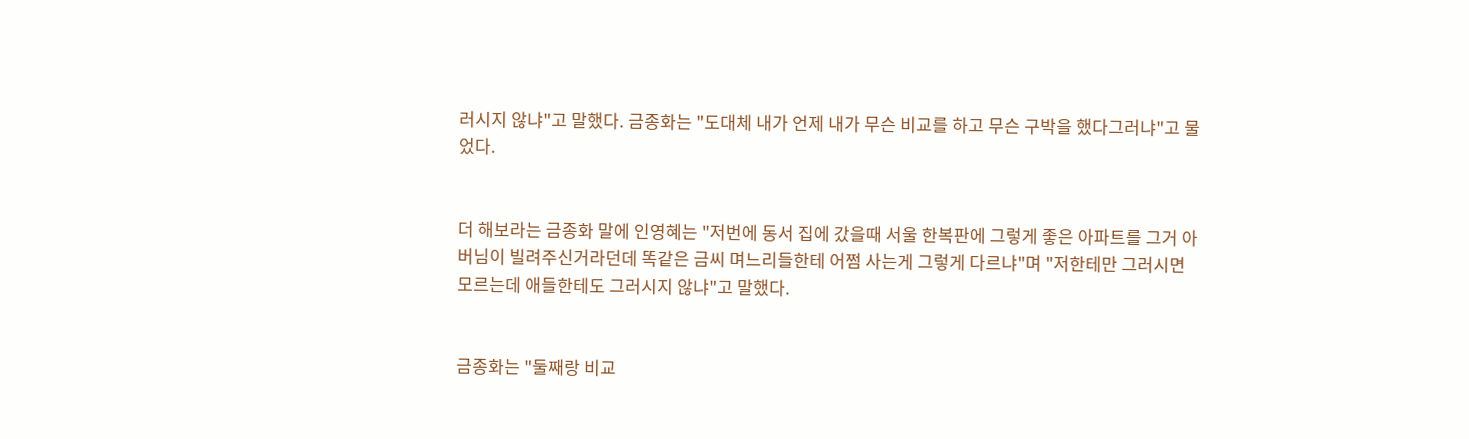러시지 않냐"고 말했다. 금종화는 "도대체 내가 언제 내가 무슨 비교를 하고 무슨 구박을 했다그러냐"고 물었다.


더 해보라는 금종화 말에 인영혜는 "저번에 동서 집에 갔을때 서울 한복판에 그렇게 좋은 아파트를 그거 아버님이 빌려주신거라던데 똑같은 금씨 며느리들한테 어쩜 사는게 그렇게 다르냐"며 "저한테만 그러시면 모르는데 애들한테도 그러시지 않냐"고 말했다.


금종화는 "둘째랑 비교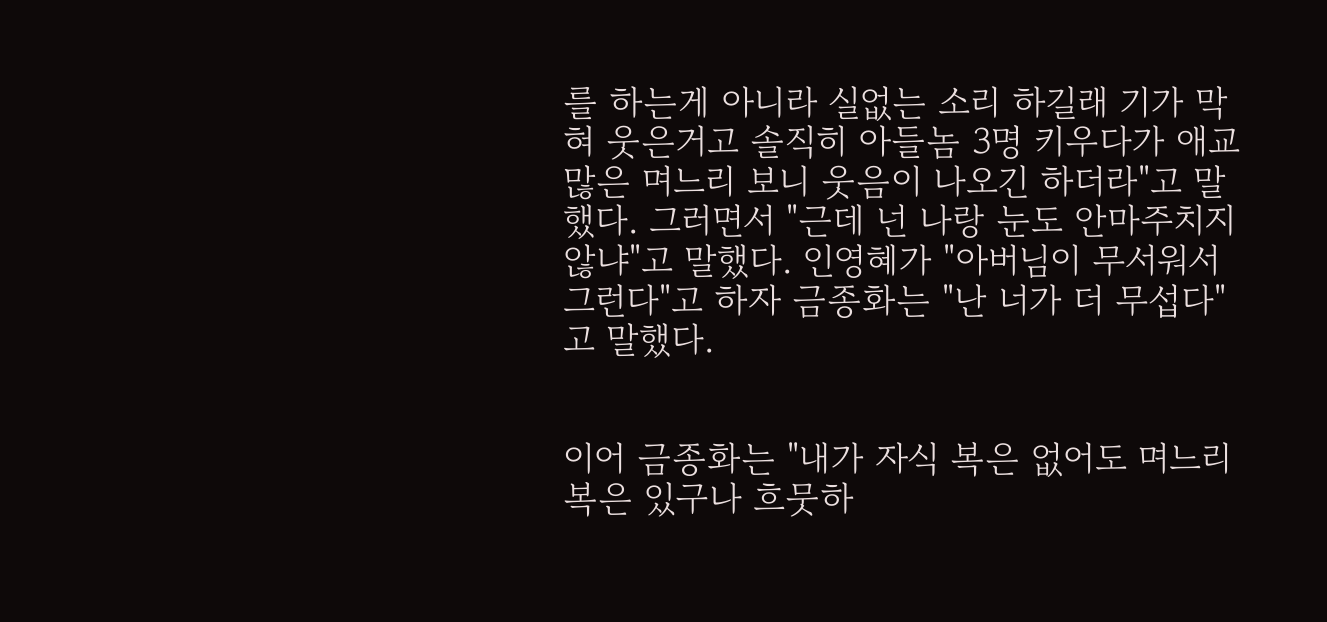를 하는게 아니라 실없는 소리 하길래 기가 막혀 웃은거고 솔직히 아들놈 3명 키우다가 애교 많은 며느리 보니 웃음이 나오긴 하더라"고 말했다. 그러면서 "근데 넌 나랑 눈도 안마주치지 않냐"고 말했다. 인영혜가 "아버님이 무서워서 그런다"고 하자 금종화는 "난 너가 더 무섭다"고 말했다.


이어 금종화는 "내가 자식 복은 없어도 며느리 복은 있구나 흐뭇하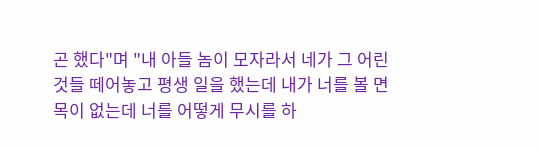곤 했다"며 "내 아들 놈이 모자라서 네가 그 어린것들 떼어놓고 평생 일을 했는데 내가 너를 볼 면목이 없는데 너를 어떻게 무시를 하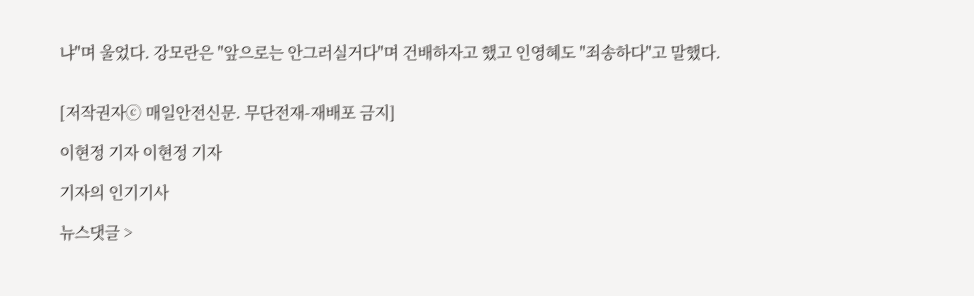냐"며 울었다. 강모란은 "앞으로는 안그러실거다"며 건배하자고 했고 인영혜도 "죄송하다"고 말했다.


[저작권자ⓒ 매일안전신문. 무단전재-재배포 금지]

이현정 기자 이현정 기자

기자의 인기기사

뉴스댓글 >